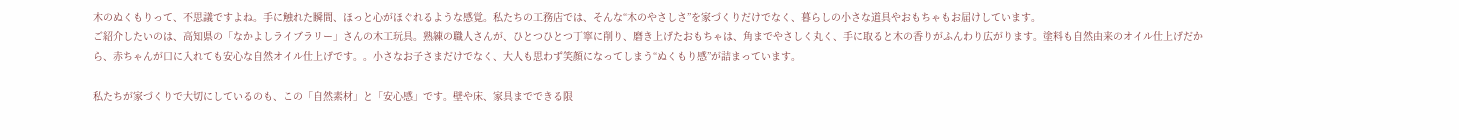木のぬくもりって、不思議ですよね。手に触れた瞬間、ほっと心がほぐれるような感覚。私たちの工務店では、そんな“木のやさしさ”を家づくりだけでなく、暮らしの小さな道具やおもちゃもお届けしています。
ご紹介したいのは、高知県の「なかよしライブラリー」さんの木工玩具。熟練の職人さんが、ひとつひとつ丁寧に削り、磨き上げたおもちゃは、角までやさしく丸く、手に取ると木の香りがふんわり広がります。塗料も自然由来のオイル仕上げだから、赤ちゃんが口に入れても安心な自然オイル仕上げです。。小さなお子さまだけでなく、大人も思わず笑顔になってしまう“ぬくもり感”が詰まっています。

私たちが家づくりで大切にしているのも、この「自然素材」と「安心感」です。壁や床、家具までできる限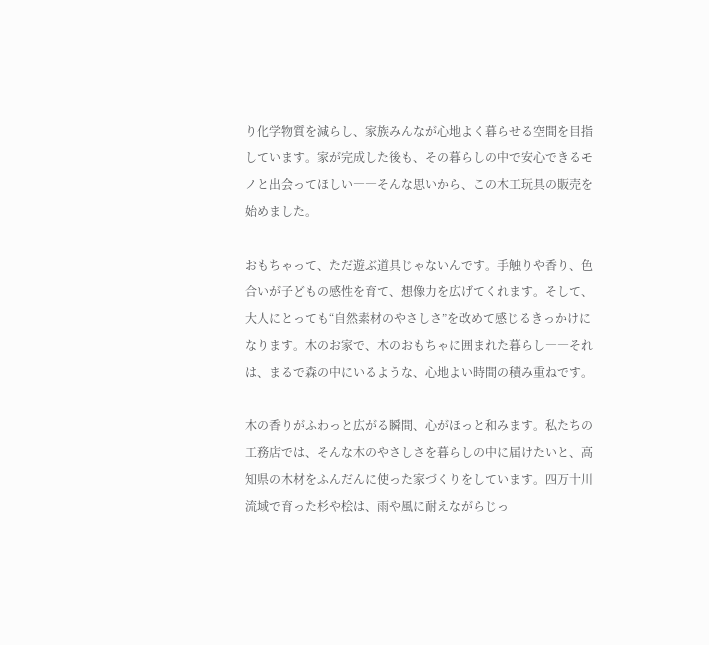り化学物質を減らし、家族みんなが心地よく暮らせる空間を目指しています。家が完成した後も、その暮らしの中で安心できるモノと出会ってほしい――そんな思いから、この木工玩具の販売を始めました。

おもちゃって、ただ遊ぶ道具じゃないんです。手触りや香り、色合いが子どもの感性を育て、想像力を広げてくれます。そして、大人にとっても“自然素材のやさしさ”を改めて感じるきっかけになります。木のお家で、木のおもちゃに囲まれた暮らし――それは、まるで森の中にいるような、心地よい時間の積み重ねです。

木の香りがふわっと広がる瞬間、心がほっと和みます。私たちの工務店では、そんな木のやさしさを暮らしの中に届けたいと、高知県の木材をふんだんに使った家づくりをしています。四万十川流域で育った杉や桧は、雨や風に耐えながらじっ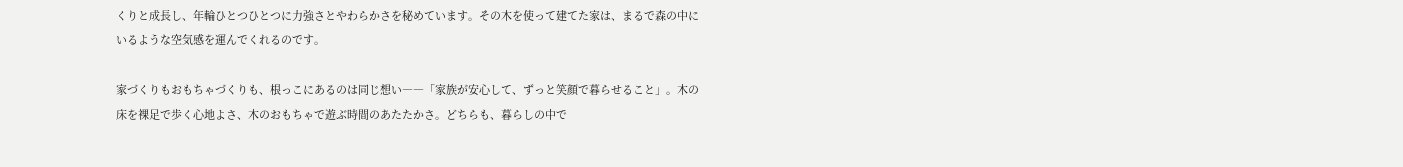くりと成長し、年輪ひとつひとつに力強さとやわらかさを秘めています。その木を使って建てた家は、まるで森の中にいるような空気感を運んでくれるのです。

家づくりもおもちゃづくりも、根っこにあるのは同じ想い――「家族が安心して、ずっと笑顔で暮らせること」。木の床を裸足で歩く心地よさ、木のおもちゃで遊ぶ時間のあたたかさ。どちらも、暮らしの中で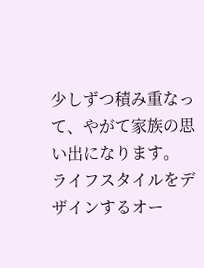少しずつ積み重なって、やがて家族の思い出になります。
ライフスタイルをデザインするオー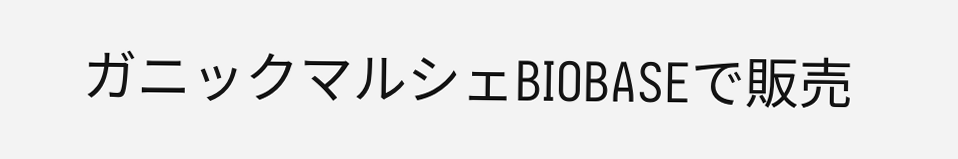ガニックマルシェBIOBASEで販売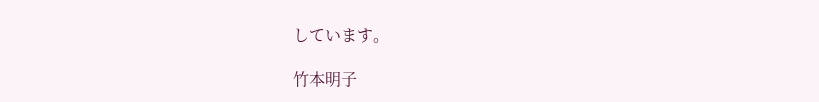しています。

竹本明子